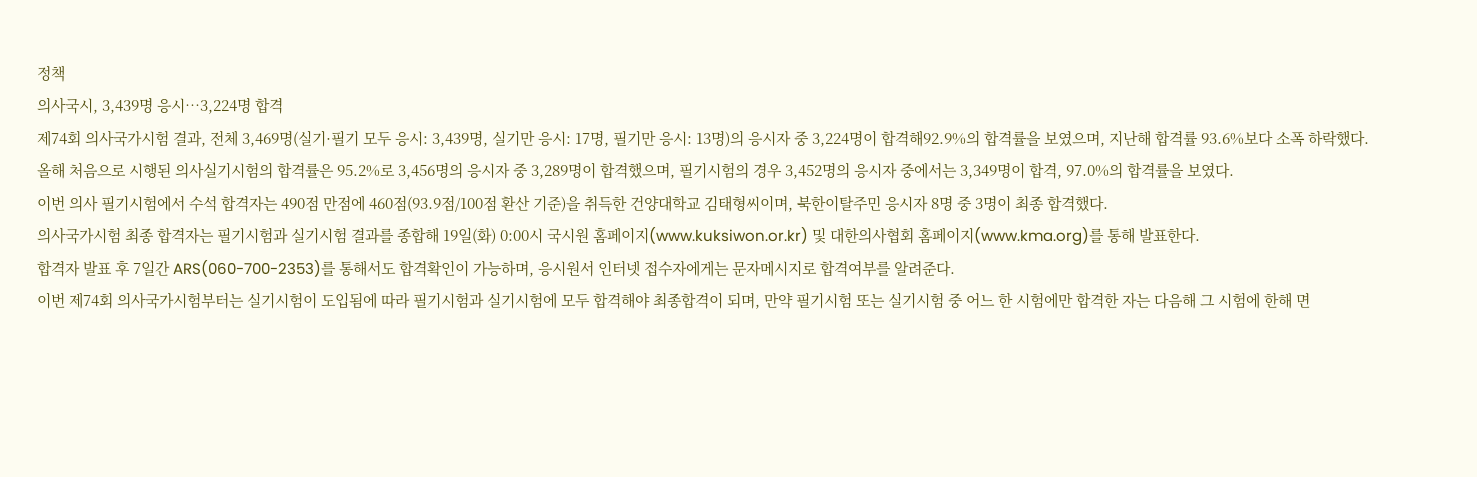정책
의사국시, 3,439명 응시…3,224명 합격
제74회 의사국가시험 결과, 전체 3,469명(실기·필기 모두 응시: 3,439명, 실기만 응시: 17명, 필기만 응시: 13명)의 응시자 중 3,224명이 합격해92.9%의 합격률을 보였으며, 지난해 합격률 93.6%보다 소폭 하락했다.
올해 처음으로 시행된 의사실기시험의 합격률은 95.2%로 3,456명의 응시자 중 3,289명이 합격했으며, 필기시험의 경우 3,452명의 응시자 중에서는 3,349명이 합격, 97.0%의 합격률을 보였다.
이번 의사 필기시험에서 수석 합격자는 490점 만점에 460점(93.9점/100점 환산 기준)을 취득한 건양대학교 김태형씨이며, 북한이탈주민 응시자 8명 중 3명이 최종 합격했다.
의사국가시험 최종 합격자는 필기시험과 실기시험 결과를 종합해 19일(화) 0:00시 국시원 홈페이지(www.kuksiwon.or.kr) 및 대한의사협회 홈페이지(www.kma.org)를 통해 발표한다.
합격자 발표 후 7일간 ARS(060-700-2353)를 통해서도 합격확인이 가능하며, 응시원서 인터넷 접수자에게는 문자메시지로 합격여부를 알려준다.
이번 제74회 의사국가시험부터는 실기시험이 도입됨에 따라 필기시험과 실기시험에 모두 합격해야 최종합격이 되며, 만약 필기시험 또는 실기시험 중 어느 한 시험에만 합격한 자는 다음해 그 시험에 한해 면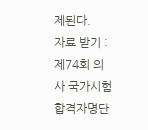제된다.
자료 받기 : 제74회 의사 국가시험 합격자명단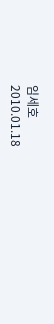임세호
2010.01.18